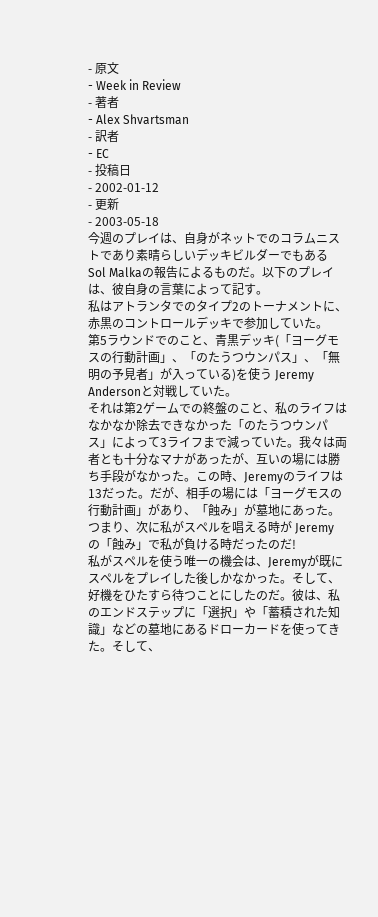- 原文
- Week in Review
- 著者
- Alex Shvartsman
- 訳者
- EC
- 投稿日
- 2002-01-12
- 更新
- 2003-05-18
今週のプレイは、自身がネットでのコラムニストであり素晴らしいデッキビルダーでもある Sol Malkaの報告によるものだ。以下のプレイは、彼自身の言葉によって記す。
私はアトランタでのタイプ2のトーナメントに、赤黒のコントロールデッキで参加していた。
第5ラウンドでのこと、青黒デッキ(「ヨーグモスの行動計画」、「のたうつウンパス」、「無明の予見者」が入っている)を使う Jeremy Andersonと対戦していた。
それは第2ゲームでの終盤のこと、私のライフはなかなか除去できなかった「のたうつウンパス」によって3ライフまで減っていた。我々は両者とも十分なマナがあったが、互いの場には勝ち手段がなかった。この時、Jeremyのライフは13だった。だが、相手の場には「ヨーグモスの行動計画」があり、「蝕み」が墓地にあった。つまり、次に私がスペルを唱える時が Jeremy の「蝕み」で私が負ける時だったのだ!
私がスペルを使う唯一の機会は、Jeremyが既にスペルをプレイした後しかなかった。そして、好機をひたすら待つことにしたのだ。彼は、私のエンドステップに「選択」や「蓄積された知識」などの墓地にあるドローカードを使ってきた。そして、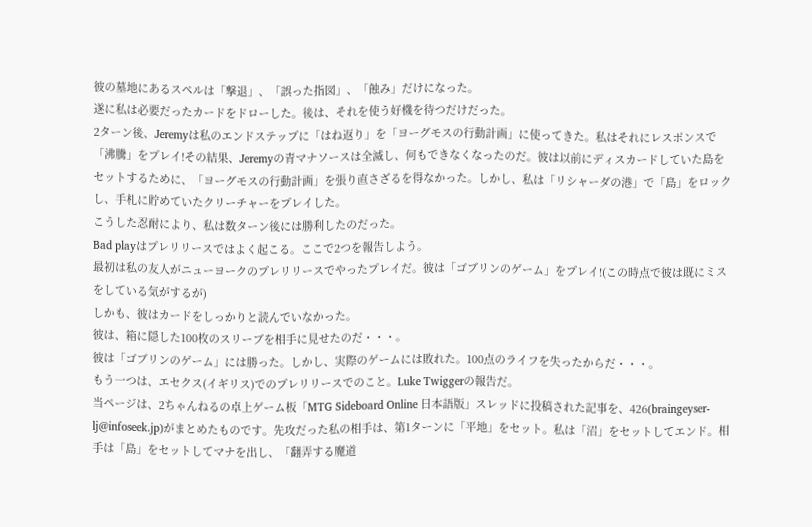彼の墓地にあるスペルは「撃退」、「誤った指図」、「蝕み」だけになった。
遂に私は必要だったカードをドローした。後は、それを使う好機を待つだけだった。
2ターン後、Jeremyは私のエンドステップに「はね返り」を「ヨーグモスの行動計画」に使ってきた。私はそれにレスポンスで「沸騰」をプレイ!その結果、Jeremyの青マナソースは全滅し、何もできなくなったのだ。彼は以前にディスカードしていた島をセットするために、「ヨーグモスの行動計画」を張り直さざるを得なかった。しかし、私は「リシャーダの港」で「島」をロックし、手札に貯めていたクリーチャーをプレイした。
こうした忍耐により、私は数ターン後には勝利したのだった。
Bad playはプレリリースではよく起こる。ここで2つを報告しよう。
最初は私の友人がニューヨークのプレリリースでやったプレイだ。彼は「ゴブリンのゲーム」をプレイ!(この時点で彼は既にミスをしている気がするが)
しかも、彼はカードをしっかりと読んでいなかった。
彼は、箱に隠した100枚のスリーブを相手に見せたのだ・・・。
彼は「ゴブリンのゲーム」には勝った。しかし、実際のゲームには敗れた。100点のライフを失ったからだ・・・。
もう一つは、エセクス(イギリス)でのプレリリースでのこと。Luke Twiggerの報告だ。
当ページは、2ちゃんねるの卓上ゲーム板「MTG Sideboard Online 日本語版」スレッドに投稿された記事を、426(braingeyser-lj@infoseek.jp)がまとめたものです。先攻だった私の相手は、第1ターンに「平地」をセット。私は「沼」をセットしてエンド。相手は「島」をセットしてマナを出し、「翻弄する魔道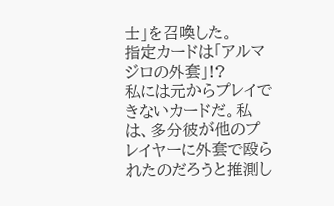士」を召喚した。
指定カードは「アルマジロの外套」!?
私には元からプレイできないカードだ。私は、多分彼が他のプレイヤーに外套で殴られたのだろうと推測し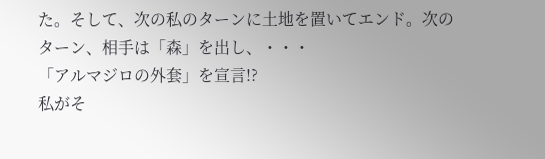た。そして、次の私のターンに土地を置いてエンド。次のターン、相手は「森」を出し、・・・
「アルマジロの外套」を宣言!?
私がそ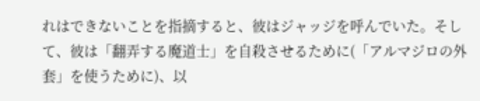れはできないことを指摘すると、彼はジャッジを呼んでいた。そして、彼は「翻弄する魔道士」を自殺させるために(「アルマジロの外套」を使うために)、以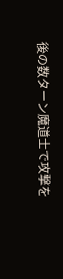後の数ターン魔道士で攻撃を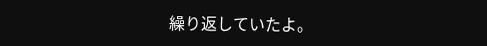繰り返していたよ。